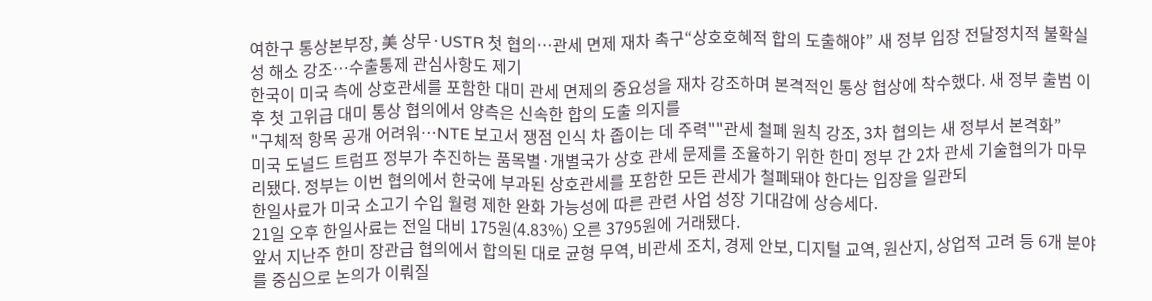여한구 통상본부장, 美 상무·USTR 첫 협의…관세 면제 재차 촉구“상호호혜적 합의 도출해야” 새 정부 입장 전달정치적 불확실성 해소 강조…수출통제 관심사항도 제기
한국이 미국 측에 상호관세를 포함한 대미 관세 면제의 중요성을 재차 강조하며 본격적인 통상 협상에 착수했다. 새 정부 출범 이후 첫 고위급 대미 통상 협의에서 양측은 신속한 합의 도출 의지를
"구체적 항목 공개 어려워…NTE 보고서 쟁점 인식 차 좁이는 데 주력""관세 철폐 원칙 강조, 3차 협의는 새 정부서 본격화”
미국 도널드 트럼프 정부가 추진하는 품목별·개별국가 상호 관세 문제를 조율하기 위한 한미 정부 간 2차 관세 기술협의가 마무리됐다. 정부는 이번 협의에서 한국에 부과된 상호관세를 포함한 모든 관세가 철폐돼야 한다는 입장을 일관되
한일사료가 미국 소고기 수입 월령 제한 완화 가능성에 따른 관련 사업 성장 기대감에 상승세다.
21일 오후 한일사료는 전일 대비 175원(4.83%) 오른 3795원에 거래됐다.
앞서 지난주 한미 장관급 협의에서 합의된 대로 균형 무역, 비관세 조치, 경제 안보, 디지털 교역, 원산지, 상업적 고려 등 6개 분야를 중심으로 논의가 이뤄질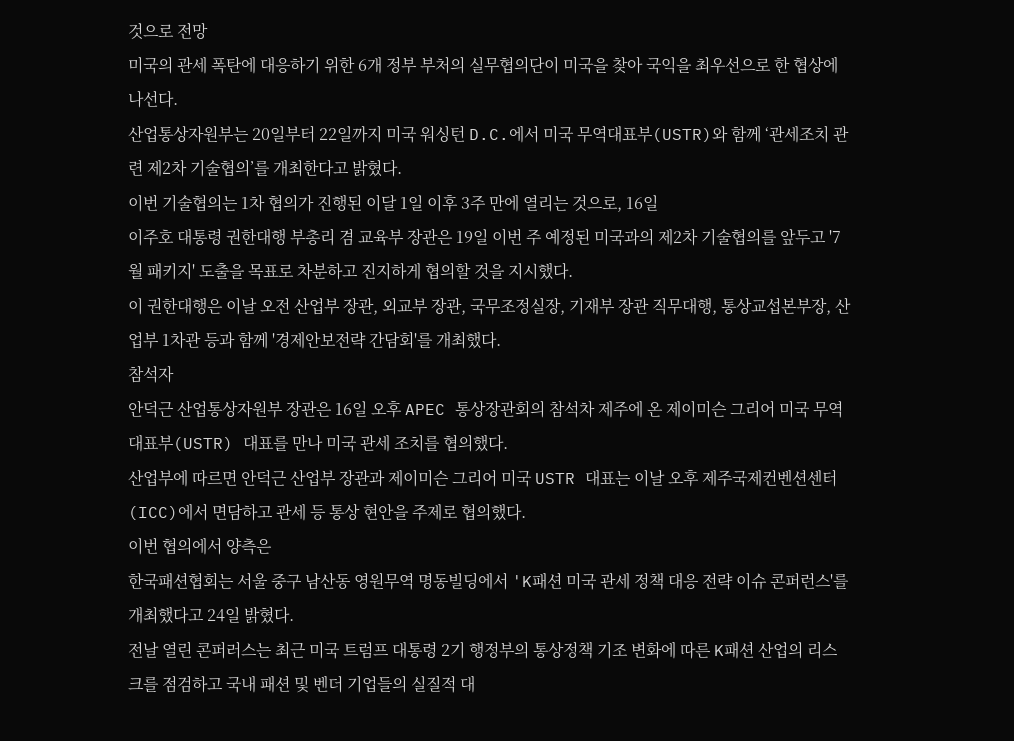것으로 전망
미국의 관세 폭탄에 대응하기 위한 6개 정부 부처의 실무협의단이 미국을 찾아 국익을 최우선으로 한 협상에 나선다.
산업통상자원부는 20일부터 22일까지 미국 워싱턴 D.C.에서 미국 무역대표부(USTR)와 함께 ‘관세조치 관련 제2차 기술협의’를 개최한다고 밝혔다.
이번 기술협의는 1차 협의가 진행된 이달 1일 이후 3주 만에 열리는 것으로, 16일
이주호 대통령 권한대행 부총리 겸 교육부 장관은 19일 이번 주 예정된 미국과의 제2차 기술협의를 앞두고 '7월 패키지' 도출을 목표로 차분하고 진지하게 협의할 것을 지시했다.
이 권한대행은 이날 오전 산업부 장관, 외교부 장관, 국무조정실장, 기재부 장관 직무대행, 통상교섭본부장, 산업부 1차관 등과 함께 '경제안보전략 간담회'를 개최했다.
참석자
안덕근 산업통상자원부 장관은 16일 오후 APEC 통상장관회의 참석차 제주에 온 제이미슨 그리어 미국 무역대표부(USTR) 대표를 만나 미국 관세 조치를 협의했다.
산업부에 따르면 안덕근 산업부 장관과 제이미슨 그리어 미국 USTR 대표는 이날 오후 제주국제컨벤션센터(ICC)에서 면담하고 관세 등 통상 현안을 주제로 협의했다.
이번 협의에서 양측은
한국패션협회는 서울 중구 남산동 영원무역 명동빌딩에서 'K패션 미국 관세 정책 대응 전략 이슈 콘퍼런스'를 개최했다고 24일 밝혔다.
전날 열린 콘퍼러스는 최근 미국 트럼프 대통령 2기 행정부의 통상정책 기조 변화에 따른 K패션 산업의 리스크를 점검하고 국내 패션 및 벤더 기업들의 실질적 대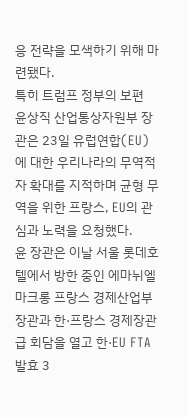응 전략을 모색하기 위해 마련됐다.
특히 트럼프 정부의 보편
윤상직 산업통상자원부 장관은 23일 유럽연합(EU)에 대한 우리나라의 무역적자 확대를 지적하며 균형 무역을 위한 프랑스, EU의 관심과 노력을 요청했다.
윤 장관은 이날 서울 롯데호텔에서 방한 중인 에마뉘엘 마크롱 프랑스 경제산업부 장관과 한·프랑스 경제장관급 회담을 열고 한·EU FTA 발효 3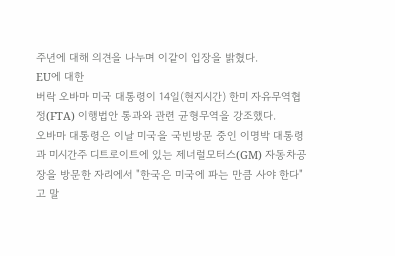주년에 대해 의견을 나누며 이같이 입장을 밝혔다.
EU에 대한
버락 오바마 미국 대통령이 14일(현지시간) 한미 자유무역협정(FTA) 이행법안 통과와 관련 균형무역을 강조했다.
오바마 대통령은 이날 미국을 국빈방문 중인 이명박 대통령과 미시간주 디트로이트에 있는 제너럴모터스(GM) 자동차공장을 방문한 자리에서 "한국은 미국에 파는 만큼 사야 한다"고 말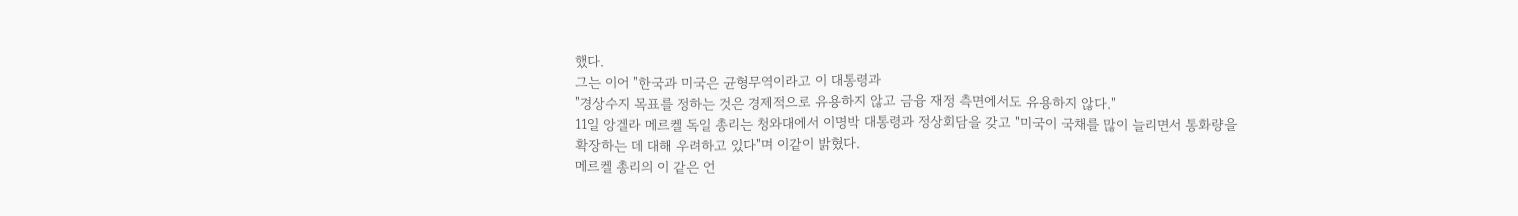했다.
그는 이어 "한국과 미국은 균형무역이라고 이 대통령과
"경상수지 목표를 정하는 것은 경제적으로 유용하지 않고 금융 재정 측면에서도 유용하지 않다."
11일 앙겔라 메르켈 독일 총리는 청와대에서 이명박 대통령과 정상회담을 갖고 "미국이 국채를 많이 늘리면서 통화량을 확장하는 데 대해 우려하고 있다"며 이같이 밝혔다.
메르켈 총리의 이 같은 언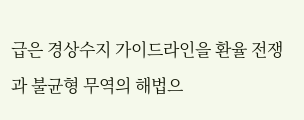급은 경상수지 가이드라인을 환율 전쟁과 불균형 무역의 해법으